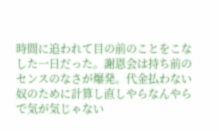時間に追われて目の前のことをこなした一日だった。謝恩会は持ち前のセンスのなさが爆発。代金払わない奴のために計算し直しやらなんやらで気が気じゃない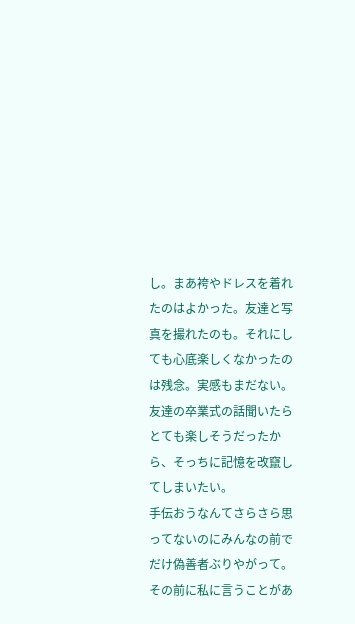し。まあ袴やドレスを着れたのはよかった。友達と写真を撮れたのも。それにしても心底楽しくなかったのは残念。実感もまだない。友達の卒業式の話聞いたらとても楽しそうだったから、そっちに記憶を改竄してしまいたい。
手伝おうなんてさらさら思ってないのにみんなの前でだけ偽善者ぶりやがって。その前に私に言うことがあ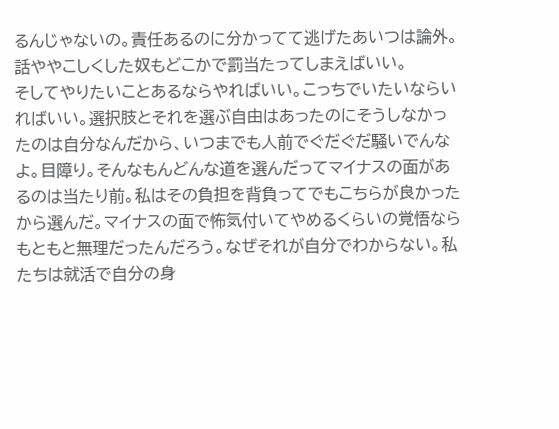るんじゃないの。責任あるのに分かってて逃げたあいつは論外。話ややこしくした奴もどこかで罰当たってしまえばいい。
そしてやりたいことあるならやればいい。こっちでいたいならいればいい。選択肢とそれを選ぶ自由はあったのにそうしなかったのは自分なんだから、いつまでも人前でぐだぐだ騒いでんなよ。目障り。そんなもんどんな道を選んだってマイナスの面があるのは当たり前。私はその負担を背負ってでもこちらが良かったから選んだ。マイナスの面で怖気付いてやめるくらいの覚悟ならもともと無理だったんだろう。なぜそれが自分でわからない。私たちは就活で自分の身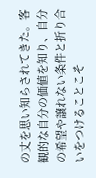の丈を思い知らされてきた。客観的な自分の価値を知り、自分の希望や譲れない条件と折り合いをつけることこそ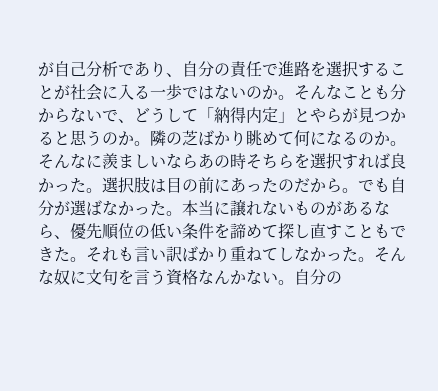が自己分析であり、自分の責任で進路を選択することが社会に入る一歩ではないのか。そんなことも分からないで、どうして「納得内定」とやらが見つかると思うのか。隣の芝ばかり眺めて何になるのか。そんなに羨ましいならあの時そちらを選択すれば良かった。選択肢は目の前にあったのだから。でも自分が選ばなかった。本当に譲れないものがあるなら、優先順位の低い条件を諦めて探し直すこともできた。それも言い訳ばかり重ねてしなかった。そんな奴に文句を言う資格なんかない。自分の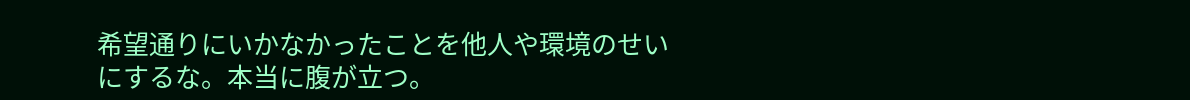希望通りにいかなかったことを他人や環境のせいにするな。本当に腹が立つ。